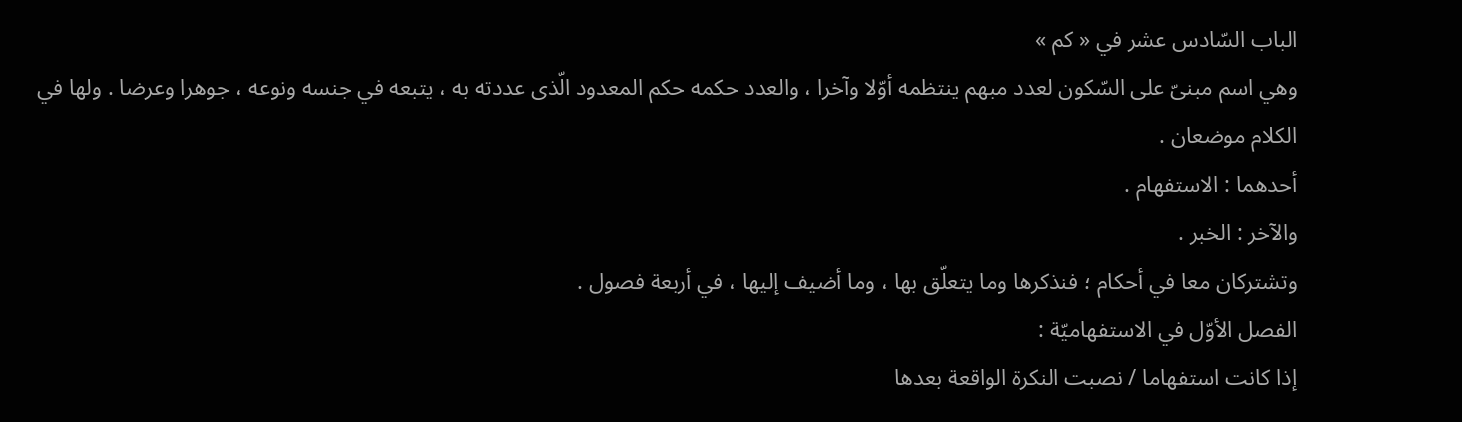الباب السّادس عشر في « كم »
وهي اسم مبنىّ على السّكون لعدد مبهم ينتظمه أوّلا وآخرا ، والعدد حكمه حكم المعدود الّذى عددته به ، يتبعه في جنسه ونوعه ، جوهرا وعرضا . ولها في الكلام موضعان .
أحدهما : الاستفهام .
والآخر : الخبر .
وتشتركان معا في أحكام ؛ فنذكرها وما يتعلّق بها ، وما أضيف إليها ، في أربعة فصول .
الفصل الأوّل في الاستفهاميّة :
إذا كانت استفهاما / نصبت النكرة الواقعة بعدها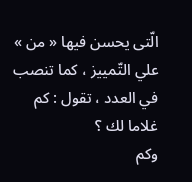الّتى يحسن فيها « من » علي التّمييز ، كما تنصب في العدد ، تقول : كم غلاما لك ؟
وكم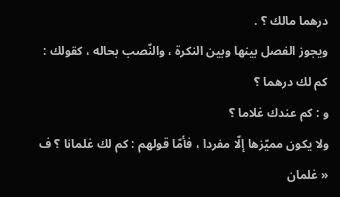درهما مالك ؟ .
ويجوز الفصل بينها وبين النكرة ، والنّصب بحاله ، كقولك : كم لك درهما ؟
و : كم عندك غلاما ؟
ولا يكون مميّزها إلّا مفردا ، فأمّا قولهم : كم لك غلمانا ؟ ف « غلمان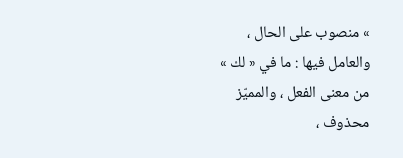» منصوب على الحال ، والعامل فيها : ما في « لك » من معنى الفعل ، والمميّز محذوف ،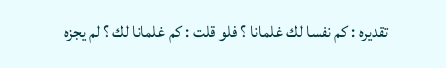تقديره : كم نفسا لك غلمانا ؟ فلو قلت : كم غلمانا لك ؟ لم يجزه